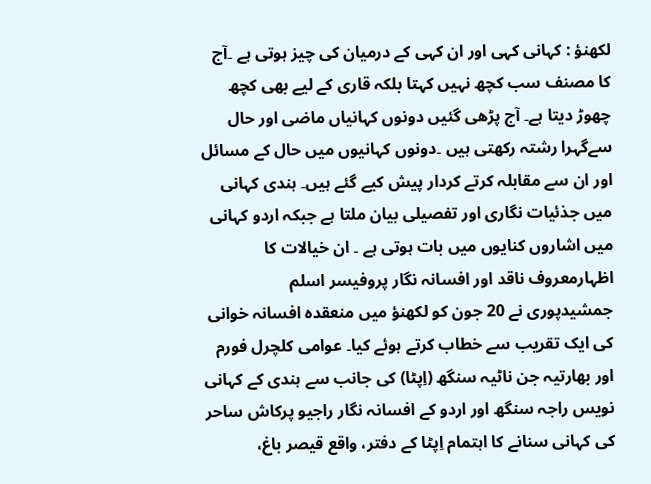لکھنؤ : کہانی کہی اور ان کہی کے درمیان کی چیز ہوتی ہے ۔آج کا مصنف سب کچھ نہیں کہتا بلکہ قاری کے لیے بھی کچھ چھوڑ دیتا ہے۔ آج پڑھی گئیں دونوں کہانیاں ماضی اور حال سےگہرا رشتہ رکھتی ہیں ۔دونوں کہانیوں میں حال کے مسائل اور ان سے مقابلہ کرتے کردار پیش کیے گئے ہیں۔ ہندی کہانی میں جذئیات نگاری اور تفصیلی بیان ملتا ہے جبکہ اردو کہانی میں اشاروں کنایوں میں بات ہوتی ہے ۔ ان خیالات کا اظہارمعروف ناقد اور افسانہ نگار پروفیسر اسلم جمشیدپوری نے 20 جون کو لکھنؤ میں منعقدہ افسانہ خوانی کی ایک تقریب سے خطاب کرتے ہوئے کیا۔ عوامی کلچرل فورم اور بھارتیہ جن ناٹیہ سنگھ (اِپٹا) کی جانب سے ہندی کے کہانی نویس راجہ سنگھ اور اردو کے افسانہ نگار راجیو پرکاش ساحر کی کہانی سنانے کا اہتمام اِپٹا کے دفتر، واقع قیصر باغ،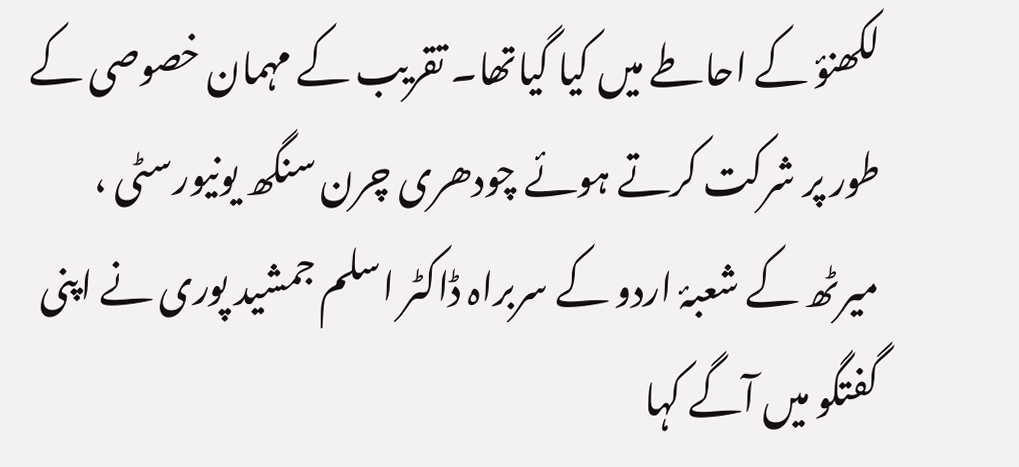لکھنؤ کے احاطے میں کیا گیاتھا۔ تقریب کے مہمان خصوصی کے طور پر شرکت کرتے ہوئے چودھری چرن سنگھ یونیورسٹی ، میرٹھ کے شعبۂ اردو کے سربراہ ڈاکٹر اسلم جمشید پوری نے اپنی گفتگو میں آگے کہا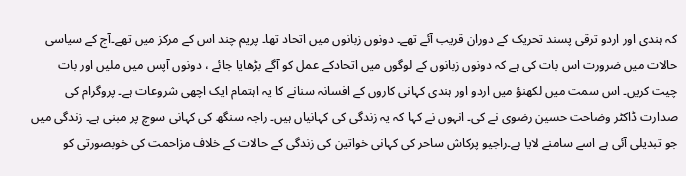کہ ہندی اور اردو ترقی پسند تحریک کے دوران قریب آئے تھے۔ دونوں زبانوں میں اتحاد تھا۔ پریم چند اس کے مرکز میں تھے۔آج کے سیاسی حالات میں ضرورت اس بات کی ہے کہ دونوں زبانوں کے لوگوں میں اتحادکے عمل کو آگے بڑھایا جائے ، دونوں آپس میں ملیں اور بات چیت کریں۔ اس سمت میں لکھنؤ میں اردو اور ہندی کہانی کاروں کے افسانہ سنانے کا یہ اہتمام ایک اچھی شروعات ہے۔ پروگرام کی صدارت ڈاکٹر وضاحت حسین رضوی نے کی۔ انہوں نے کہا کہ یہ زندگی کی کہانیاں ہیں۔ راجہ سنگھ کی کہانی سوچ پر مبنی ہے۔ زندگی میں جو تبدیلی آئی ہے اسے سامنے لایا ہے۔راجیو پرکاش ساحر کی کہانی خواتین کی زندگی کے حالات کے خلاف مزاحمت کی خوبصورتی کو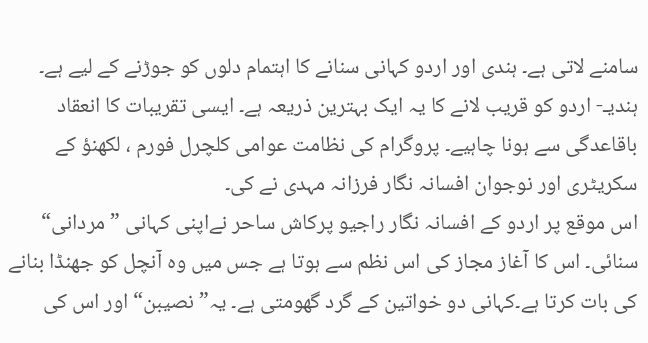سامنے لاتی ہے۔ ہندی اور اردو کہانی سنانے کا اہتمام دلوں کو جوڑنے کے لیے ہے۔ ہندیـ- اردو کو قریب لانے کا یہ ایک بہترین ذریعہ ہے۔ ایسی تقریبات کا انعقاد باقاعدگی سے ہونا چاہیے۔ پروگرام کی نظامت عوامی کلچرل فورم ، لکھنؤ کے سکریٹری اور نوجوان افسانہ نگار فرزانہ مہدی نے کی۔
اس موقع پر اردو کے افسانہ نگار راجیو پرکاش ساحر نےاپنی کہانی ”مردانی“ سنائی۔ اس کا آغاز مجاز کی اس نظم سے ہوتا ہے جس میں وہ آنچل کو جھنڈا بنانے کی بات کرتا ہے۔کہانی دو خواتین کے گرد گھومتی ہے۔ یہ” نصیبن“ اور اس کی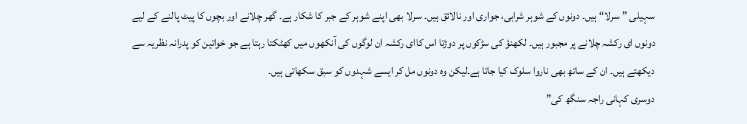سہیلی ” سرلا“ ہیں۔ دونوں کے شوہر شرابی، جواری اور نالائق ہیں۔ سرلا بھی اپنے شوہر کے جبر کا شکار ہے۔ گھر چلانے اور بچوں کا پیٹ پالنے کے لیے دونوں ای رکشہ چلانے پر مجبور ہیں۔ لکھنؤ کی سڑکوں پر دوڑتا اس کاای رکشہ ان لوگوں کی آنکھوں میں کھٹکتا رہتا ہے جو خواتین کو پدرانہ نظریہ سے دیکھتے ہیں۔ ان کے ساتھ بھی ناروا سلوک کیا جاتا ہے۔لیکن وہ دونوں مل کر ایسے شہدوں کو سبق سکھاتی ہیں۔
دوسری کہانی راجہ سنگھ کی”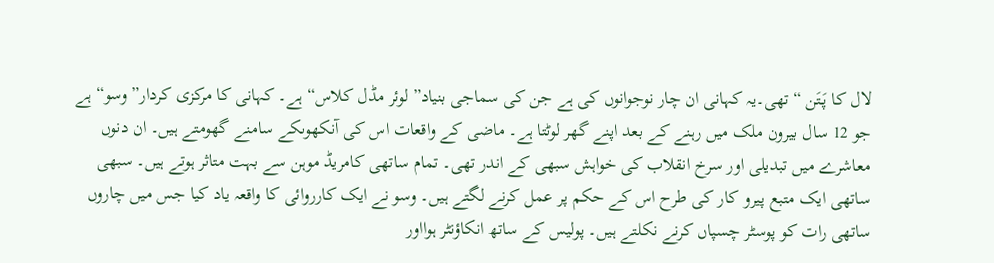لال کا پَتَن “ تھی۔یہ کہانی ان چار نوجوانوں کی ہے جن کی سماجی بنیاد” لوئر مڈل کلاس“ ہے۔ کہانی کا مرکزی کردار” وسو“ ہے جو 12 سال بیرون ملک میں رہنے کے بعد اپنے گھر لوٹتا ہے۔ ماضی کے واقعات اس کی آنکھوںکے سامنے گھومتے ہیں۔ ان دنوں معاشرے میں تبدیلی اور سرخ انقلاب کی خواہش سبھی کے اندر تھی۔ تمام ساتھی کامریڈ موہن سے بہت متاثر ہوتے ہیں۔ سبھی ساتھی ایک متبع پیرو کار کی طرح اس کے حکم پر عمل کرنے لگتے ہیں۔ وسو نے ایک کارروائی کا واقعہ یاد کیا جس میں چاروں ساتھی رات کو پوسٹر چسپاں کرنے نکلتے ہیں۔ پولیس کے ساتھ انکاؤنٹر ہوااور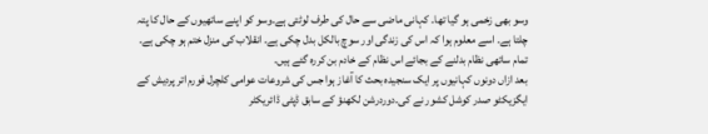وسو بھی زخمی ہو گیا تھا۔ کہانی ماضی سے حال کی طرف لوٹتی ہے۔وسو کو اپنے ساتھیوں کے حال کا پتہ چلتا ہے۔ اسے معلوم ہوا کہ اس کی زندگی اور سوچ بالکل بدل چکی ہے۔ انقلاب کی منزل ختم ہو چکی ہے۔ تمام ساتھی نظام بدلنے کے بجائے اس نظام کے خادم بن کررہ گئے ہیں۔
بعد ازاں دونوں کہانیوں پر ایک سنجیدہ بحث کا آغاز ہوا جس کی شروعات عوامی کلچرل فورم اتر پردیش کے ایگزیکٹو صدر کوشل کشور نے کی۔دوردرشن لکھنؤ کے سابق ڈپٹی ڈائریکٹر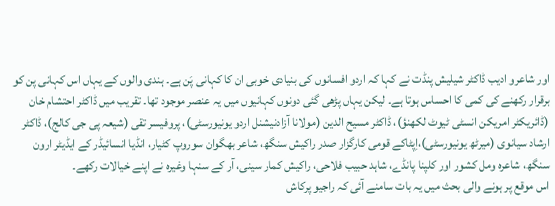اور شاعرو ادیب ڈاکٹر شیلیش پنڈت نے کہا کہ اردو افسانوں کی بنیادی خوبی ان کا کہانی پَن ہے۔ ہندی والوں کے یہاں اس کہانی پن کو برقرار رکھنے کی کمی کا احساس ہوتا ہے۔ لیکن یہاں پڑھی گئی دونوں کہانیوں میں یہ عنصر موجود تھا۔ تقریب میں ڈاکٹر احتشام خان (ڈائریکٹر امریکن انسٹی ٹیوٹ لکھنؤ)، ڈاکٹر مسیح الدین (مولانا آزادنیشنل اردو یونیورسٹی)، پروفیسر تقی (شیعہ پی جی کالج)، ڈاکٹر ارشاد سیانوی (میرٹھ یونیورسٹی)،اِپٹاکے قومی کارگزار صدر راکیش سنگھ، شاعر بھگوان سوروپ کٹیار، انڈیا انسائیڈر کے ایڈیٹر ارون سنگھ، شاعرہ ومل کشور اور کلپنا پانڈے، شاہد حبیب فلاحی، راکیش کمار سینی، آر کے سنہا وغیرہ نے اپنے خیالات رکھے۔
اس موقع پر ہونے والی بحث میں یہ بات سامنے آئی کہ راجیو پرکاش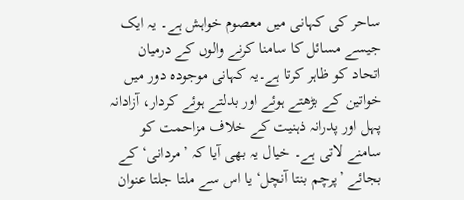ساحر کی کہانی میں معصوم خواہش ہے۔ یہ ایک جیسے مسائل کا سامنا کرنے والوں کے درمیان اتحاد کو ظاہر کرتا ہے۔یہ کہانی موجودہ دور میں خواتین کے بڑھتے ہوئے اور بدلتے ہوئے کردار، آزادانہ پہل اور پدرانہ ذہنیت کے خلاف مزاحمت کو سامنے لاتی ہے۔ خیال یہ بھی آیا کہ ’مردانی‘ کے بجائے ’پرچم بنتا آنچل‘ یا اس سے ملتا جلتا عنوان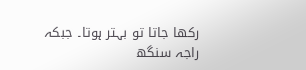رکھا جاتا تو بہتر ہوتا۔ جبکہ راجہ سنگھ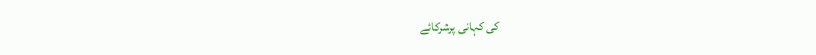کی کہانی پرشرکائے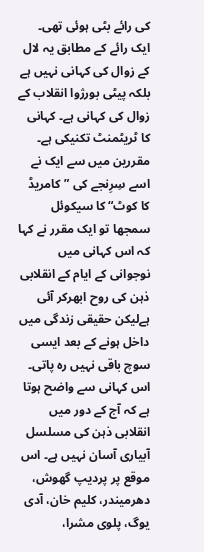کی رائے بٹی ہوئی تھی۔ ایک رائے کے مطابق یہ لال کے زوال کی کہانی نہیں ہے بلکہ پیٹی بورژوا انقلاب کے زوال کی کہانی ہے۔ کہانی کا ٹریٹمنٹ تکنیکی ہے۔ مقررین میں سے ایک نے اسے سِرِنجے کی ”کامریڈ کا کوٹ“ کا سیکوئل سمجھا تو ایک مقرر نے کہا کہ اس کہانی میں نوجوانی کے ایام کے انقلابی ذہن کی روح ابھرکر آئی ہےلیکن حقیقی زندگی میں داخل ہونے کے بعد ایسی سوچ باقی نہیں رہ پاتی۔ اس کہانی سے واضح ہوتا ہے کہ آج کے دور میں انقلابی ذہن کی مسلسل آبیاری آسان نہیں ہے۔ اس موقع پر پردیپ گھوش، دھرمیندر، کلیم خان، آدی یوگ، پلوی مشرا،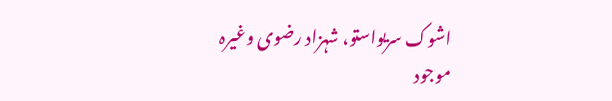اشوک سریواستو، شہزاد رضوی وغیرہ موجود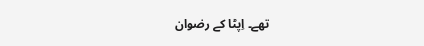تھے۔ اِپٹا کے رضوان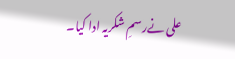علی نےرسمِ شکریہ ادا کیا۔